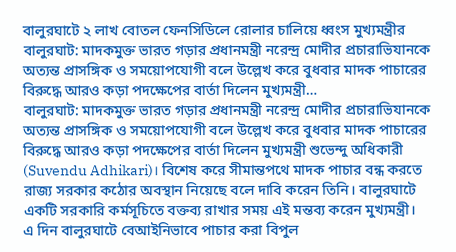বালুরঘাটে ২ লাখ বোতল ফেনসিডিলে রোলার চালিয়ে ধ্বংস মুখ্যমন্ত্রীর
বালুরঘাট: মাদকমুক্ত ভারত গড়ার প্রধানমন্ত্রী নরেন্দ্র মোদীর প্রচারাভিযানকে অত্যন্ত প্রাসঙ্গিক ও সময়োপযোগী বলে উল্লেখ করে বুধবার মাদক পাচারের বিরুদ্ধে আরও কড়া পদক্ষেপের বার্তা দিলেন মুখ্যমন্ত্রী…
বালুরঘাট: মাদকমুক্ত ভারত গড়ার প্রধানমন্ত্রী নরেন্দ্র মোদীর প্রচারাভিযানকে অত্যন্ত প্রাসঙ্গিক ও সময়োপযোগী বলে উল্লেখ করে বুধবার মাদক পাচারের বিরুদ্ধে আরও কড়া পদক্ষেপের বার্তা দিলেন মুখ্যমন্ত্রী শুভেন্দু অধিকারী (Suvendu Adhikari)। বিশেষ করে সীমান্তপথে মাদক পাচার বন্ধ করতে রাজ্য সরকার কঠোর অবস্থান নিয়েছে বলে দাবি করেন তিনি। বালুরঘাটে একটি সরকারি কর্মসূচিতে বক্তব্য রাখার সময় এই মন্তব্য করেন মুখ্যমন্ত্রী।
এ দিন বালুরঘাটে বেআইনিভাবে পাচার করা বিপুল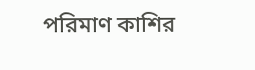পরিমাণ কাশির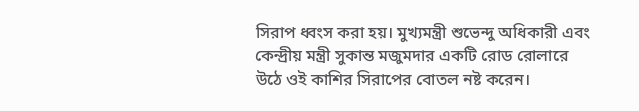সিরাপ ধ্বংস করা হয়। মুখ্যমন্ত্রী শুভেন্দু অধিকারী এবং কেন্দ্রীয় মন্ত্রী সুকান্ত মজুমদার একটি রোড রোলারে উঠে ওই কাশির সিরাপের বোতল নষ্ট করেন।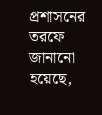প্রশাসনের তরফে জানানো হয়েছে,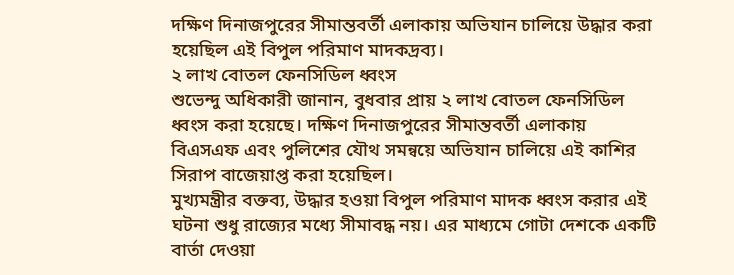দক্ষিণ দিনাজপুরের সীমান্তবর্তী এলাকায় অভিযান চালিয়ে উদ্ধার করা হয়েছিল এই বিপুল পরিমাণ মাদকদ্রব্য।
২ লাখ বোতল ফেনসিডিল ধ্বংস
শুভেন্দু অধিকারী জানান, বুধবার প্রায় ২ লাখ বোতল ফেনসিডিল ধ্বংস করা হয়েছে। দক্ষিণ দিনাজপুরের সীমান্তবর্তী এলাকায় বিএসএফ এবং পুলিশের যৌথ সমন্বয়ে অভিযান চালিয়ে এই কাশির সিরাপ বাজেয়াপ্ত করা হয়েছিল।
মুখ্যমন্ত্রীর বক্তব্য, উদ্ধার হওয়া বিপুল পরিমাণ মাদক ধ্বংস করার এই ঘটনা শুধু রাজ্যের মধ্যে সীমাবদ্ধ নয়। এর মাধ্যমে গোটা দেশকে একটি বার্তা দেওয়া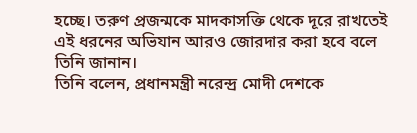হচ্ছে। তরুণ প্রজন্মকে মাদকাসক্তি থেকে দূরে রাখতেই এই ধরনের অভিযান আরও জোরদার করা হবে বলে তিনি জানান।
তিনি বলেন, প্রধানমন্ত্রী নরেন্দ্র মোদী দেশকে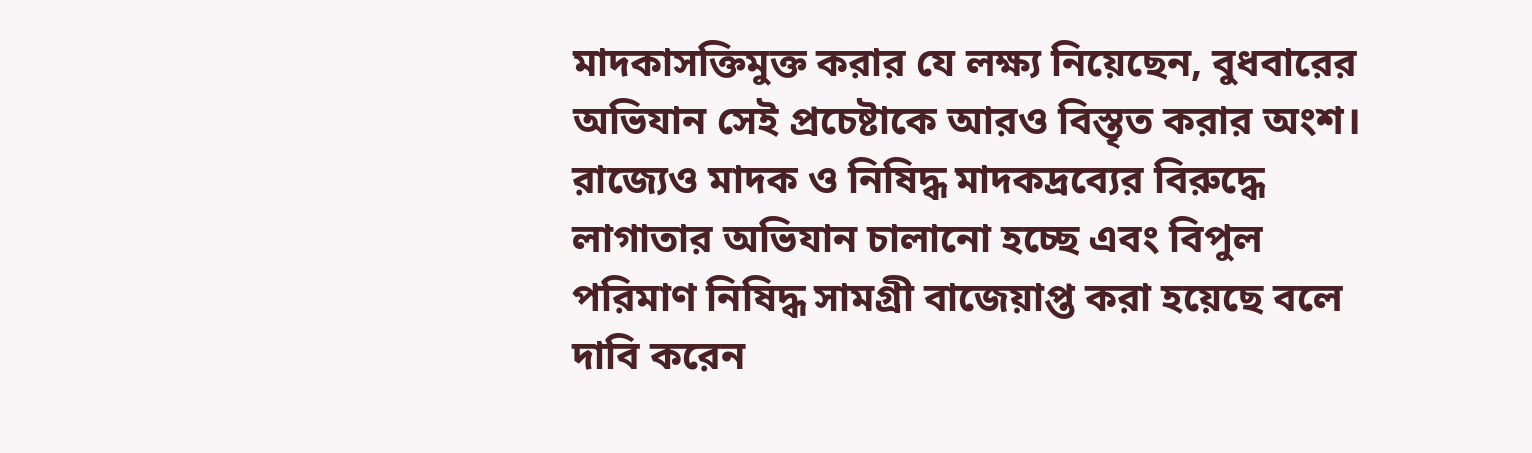মাদকাসক্তিমুক্ত করার যে লক্ষ্য নিয়েছেন, বুধবারের অভিযান সেই প্রচেষ্টাকে আরও বিস্তৃত করার অংশ। রাজ্যেও মাদক ও নিষিদ্ধ মাদকদ্রব্যের বিরুদ্ধে লাগাতার অভিযান চালানো হচ্ছে এবং বিপুল পরিমাণ নিষিদ্ধ সামগ্রী বাজেয়াপ্ত করা হয়েছে বলে দাবি করেন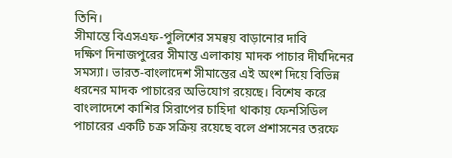তিনি।
সীমান্তে বিএসএফ-পুলিশের সমন্বয় বাড়ানোর দাবি
দক্ষিণ দিনাজপুরের সীমান্ত এলাকায় মাদক পাচার দীর্ঘদিনের সমস্যা। ভারত-বাংলাদেশ সীমান্তের এই অংশ দিয়ে বিভিন্ন ধরনের মাদক পাচারের অভিযোগ রয়েছে। বিশেষ করে বাংলাদেশে কাশির সিরাপের চাহিদা থাকায় ফেনসিডিল পাচারের একটি চক্র সক্রিয় রয়েছে বলে প্রশাসনের তরফে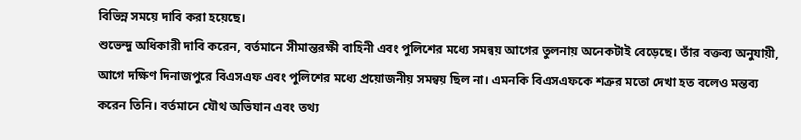বিভিন্ন সময়ে দাবি করা হয়েছে।
শুভেন্দু অধিকারী দাবি করেন, বর্তমানে সীমান্তরক্ষী বাহিনী এবং পুলিশের মধ্যে সমন্বয় আগের তুলনায় অনেকটাই বেড়েছে। তাঁর বক্তব্য অনুযায়ী, আগে দক্ষিণ দিনাজপুরে বিএসএফ এবং পুলিশের মধ্যে প্রয়োজনীয় সমন্বয় ছিল না। এমনকি বিএসএফকে শত্রুর মতো দেখা হত বলেও মন্তব্য করেন তিনি। বর্তমানে যৌথ অভিযান এবং তথ্য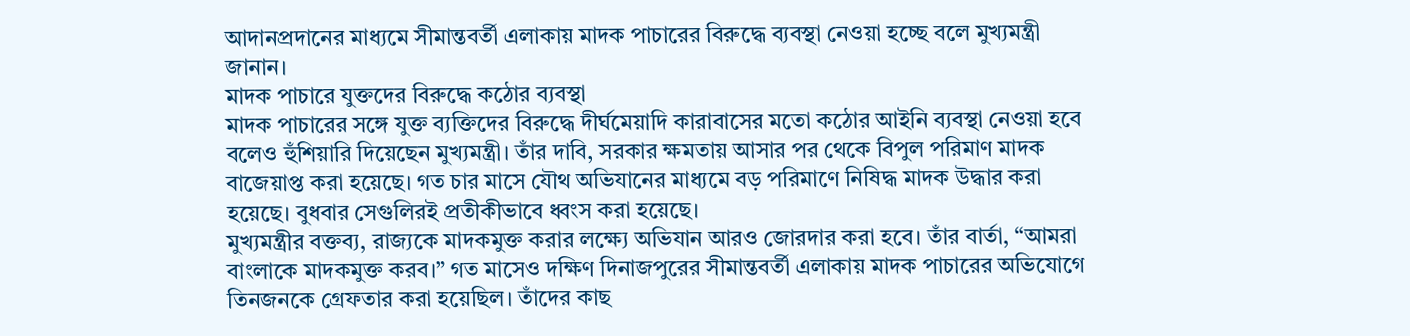আদানপ্রদানের মাধ্যমে সীমান্তবর্তী এলাকায় মাদক পাচারের বিরুদ্ধে ব্যবস্থা নেওয়া হচ্ছে বলে মুখ্যমন্ত্রী জানান।
মাদক পাচারে যুক্তদের বিরুদ্ধে কঠোর ব্যবস্থা
মাদক পাচারের সঙ্গে যুক্ত ব্যক্তিদের বিরুদ্ধে দীর্ঘমেয়াদি কারাবাসের মতো কঠোর আইনি ব্যবস্থা নেওয়া হবে বলেও হুঁশিয়ারি দিয়েছেন মুখ্যমন্ত্রী। তাঁর দাবি, সরকার ক্ষমতায় আসার পর থেকে বিপুল পরিমাণ মাদক বাজেয়াপ্ত করা হয়েছে। গত চার মাসে যৌথ অভিযানের মাধ্যমে বড় পরিমাণে নিষিদ্ধ মাদক উদ্ধার করা হয়েছে। বুধবার সেগুলিরই প্রতীকীভাবে ধ্বংস করা হয়েছে।
মুখ্যমন্ত্রীর বক্তব্য, রাজ্যকে মাদকমুক্ত করার লক্ষ্যে অভিযান আরও জোরদার করা হবে। তাঁর বার্তা, “আমরা বাংলাকে মাদকমুক্ত করব।” গত মাসেও দক্ষিণ দিনাজপুরের সীমান্তবর্তী এলাকায় মাদক পাচারের অভিযোগে তিনজনকে গ্রেফতার করা হয়েছিল। তাঁদের কাছ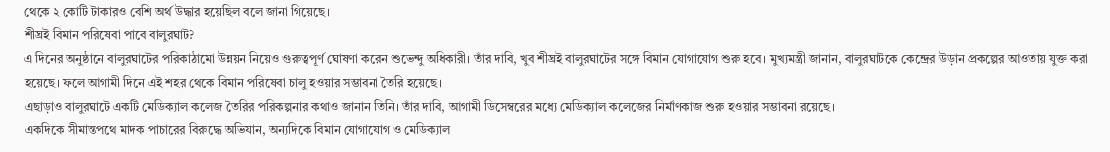থেকে ২ কোটি টাকারও বেশি অর্থ উদ্ধার হয়েছিল বলে জানা গিয়েছে।
শীঘ্রই বিমান পরিষেবা পাবে বালুরঘাট?
এ দিনের অনুষ্ঠানে বালুরঘাটের পরিকাঠামো উন্নয়ন নিয়েও গুরুত্বপূর্ণ ঘোষণা করেন শুভেন্দু অধিকারী। তাঁর দাবি, খুব শীঘ্রই বালুরঘাটের সঙ্গে বিমান যোগাযোগ শুরু হবে। মুখ্যমন্ত্রী জানান, বালুরঘাটকে কেন্দ্রের উড়ান প্রকল্পের আওতায় যুক্ত করা হয়েছে। ফলে আগামী দিনে এই শহর থেকে বিমান পরিষেবা চালু হওয়ার সম্ভাবনা তৈরি হয়েছে।
এছাড়াও বালুরঘাটে একটি মেডিক্যাল কলেজ তৈরির পরিকল্পনার কথাও জানান তিনি। তাঁর দাবি, আগামী ডিসেম্বরের মধ্যে মেডিক্যাল কলেজের নির্মাণকাজ শুরু হওয়ার সম্ভাবনা রয়েছে।
একদিকে সীমান্তপথে মাদক পাচারের বিরুদ্ধে অভিযান, অন্যদিকে বিমান যোগাযোগ ও মেডিক্যাল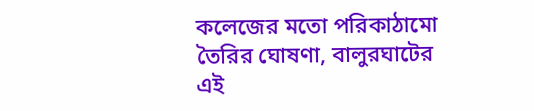কলেজের মতো পরিকাঠামো তৈরির ঘোষণা, বালুরঘাটের এই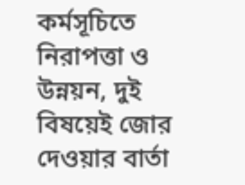কর্মসূচিতে নিরাপত্তা ও উন্নয়ন, দুই বিষয়েই জোর দেওয়ার বার্তা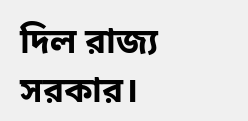দিল রাজ্য সরকার।